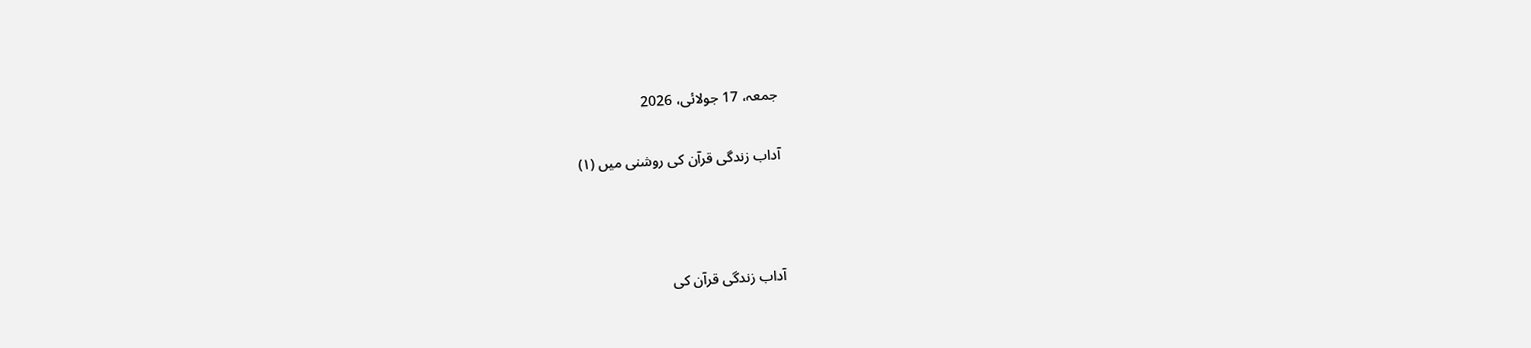جمعہ، 17 جولائی، 2026

آداب زندگی قرآن کی روشنی میں (۱)



آداب زندگی قرآن کی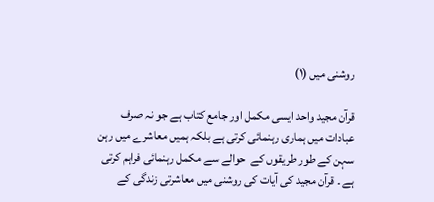روشنی میں (۱)

قرآن مجید واحد ایسی مکمل اور جامع کتاب ہے جو نہ صرف عبادات میں ہماری رہنمائی کرتی ہے بلکہ ہمیں معاشرے میں رہن سہن کے طور طریقوں کے  حوالے سے مکمل رہنمائی فراہم کرتی ہے ۔ قرآن مجید کی آیات کی روشنی میں معاشرتی زندگی کے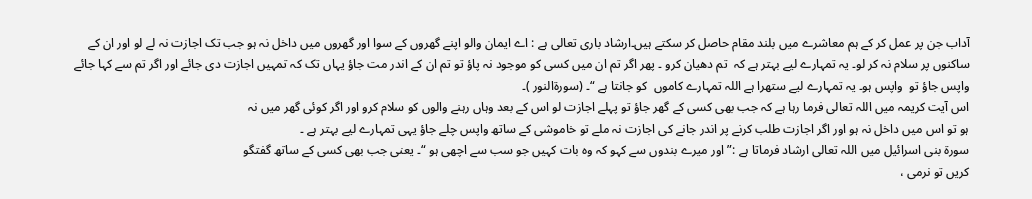آداب جن پر عمل کر کے ہم معاشرے میں بلند مقام حاصل کر سکتے ہیں۔ارشاد باری تعالی ہے : اے ایمان والو اپنے گھروں کے سوا اور گھروں میں داخل نہ ہو جب تک اجازت نہ لے لو اور ان کے ساکنوں پر سلام نہ کر لو۔ یہ تمہارے لیے بہتر ہے کہ  تم دھیان کرو ۔ پھر اگر تم ان میں کسی کو موجود نہ پاؤ تو تم ان کے اندر مت جاؤ یہاں تک کہ تمہیں اجازت دی جائے اور اگر تم سے کہا جائے واپس جاؤ تو  واپس ہو۔ یہ تمہارے لیے ستھرا ہے اللہ تمہارے کاموں  کو جانتا ہے “۔ (سورۃالنور )۔
اس آیت کریمہ میں اللہ تعالی فرما رہا ہے کہ جب بھی کسی کے گھر جاؤ تو پہلے اجازت لو اس کے بعد وہاں رہنے والوں کو سلام کرو اور اگر کوئی گھر میں نہ
ہو تو اس میں داخل نہ ہو اور اگر اجازت طلب کرنے پر اندر جانے کی اجازت نہ ملے تو خاموشی کے ساتھ واپس چلے جاؤ یہی تمہارے لیے بہتر ہے ۔
سورۃ بنی اسرائیل میں اللہ تعالی ارشاد فرماتا ہے :” اور میرے بندوں سے کہو کہ وہ بات کہیں جو سب سے اچھی ہو “۔ یعنی جب بھی کسی کے ساتھ گفتگو
کریں تو نرمی ،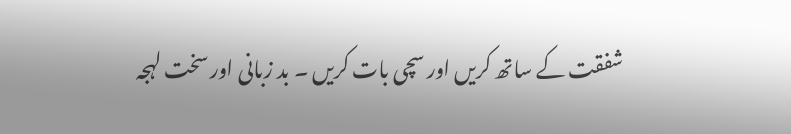شفقت کے ساتھ کریں اور سچی بات کریں ۔ بد زبانی اور سخت لہجہ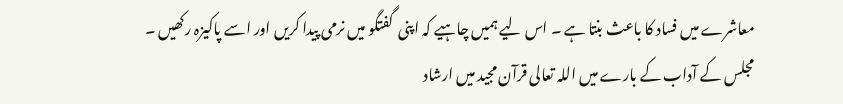معاشرے میں فساد کا باعث بنتا ہے ۔ اس لیے ہمیں چاہیے کہ اپنی  گفتگو میں نرمی پیدا کریں اور اسے پاکیزہ رکھیں ۔
مجلس کے آداب کے بارے میں اللہ تعالی قرآن مجید میں ارشاد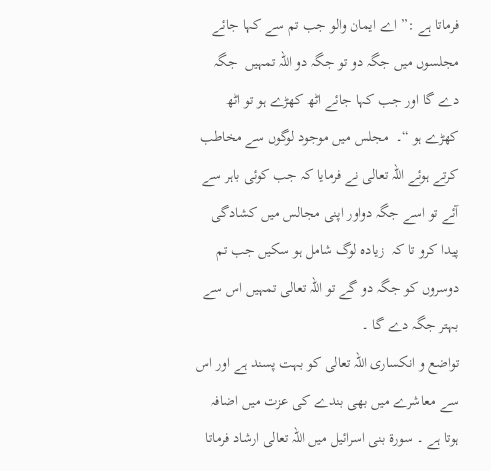فرماتا ہے :” اے ایمان والو جب تم سے کہا جائے مجلسوں میں جگہ دو تو جگہ دو اللہ تمہیں  جگہ دے گا اور جب کہا جائے اٹھ کھڑے ہو تو اٹھ کھڑے ہو “۔  مجلس میں موجود لوگوں سے مخاطب کرتے ہوئے اللہ تعالی نے فرمایا کہ جب کوئی باہر سے آئے تو اسے جگہ دواور اپنی مجالس میں کشادگی پیدا کرو تا کہ  زیادہ لوگ شامل ہو سکیں جب تم دوسروں کو جگہ دو گے تو اللہ تعالی تمہیں اس سے بہتر جگہ دے گا ۔
تواضع و انکساری اللہ تعالی کو بہت پسند ہے اور اس سے معاشرے میں بھی بندے کی عزت میں اضافہ ہوتا ہے ۔ سورۃ بنی اسرائیل میں اللہ تعالی ارشاد فرماتا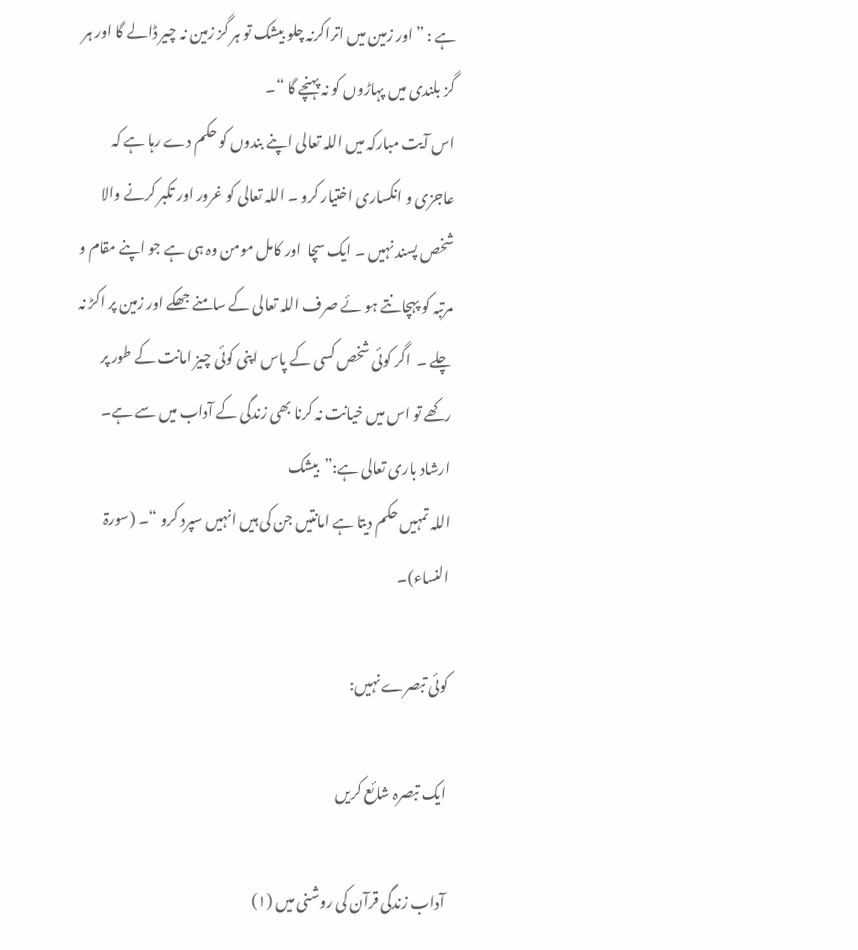ہے : ” اور زمین میں اتراکرنہ چلو بیشک تو ہر گز زمین نہ چیر ڈالے گا اور ہر گز بلندی میں پہاڑوں کو نہ پہنچے گا “۔
اس آیت مبارکہ میں اللہ تعالی اپنے بندوں کو حکم دے رہا ہے کہ عاجزی و انکساری اختیار کرو ۔ اللہ تعالی کو غرور اور تکبر کرنے والا شخص پسند نہیں ۔ ایک سچا  اور کامل مومن وہ ہی ہے جو اپنے مقام و مرتبہ کو پہچانتے ہو ئے صرف اللہ تعالی کے سامنے جھکے اور زمین پر اکڑ نہ چلے ۔  اگر کوئی شخص کسی کے پاس اپنی کوئی چیز امانت کے طور پر رکھے تو اس میں خیانت نہ کرنا بھی زندگی کے آداب میں سے ہے۔ ارشاد باری تعالی ہے:”بیشک
اللہ تمہیں حکم دیتا ہے امانتیں جن کی ہیں انہیں سپرد کرو “۔ (سورۃ النساء)۔

کوئی تبصرے نہیں:

ایک تبصرہ شائع کریں

آداب زندگی قرآن کی روشنی میں (۱)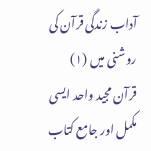آداب زندگی قرآن کی روشنی میں (۱) قرآن مجید واحد ایسی مکمل اور جامع کتاب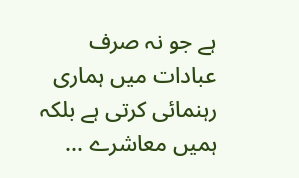ہے جو نہ صرف عبادات میں ہماری رہنمائی کرتی ہے بلکہ ہمیں معاشرے ...